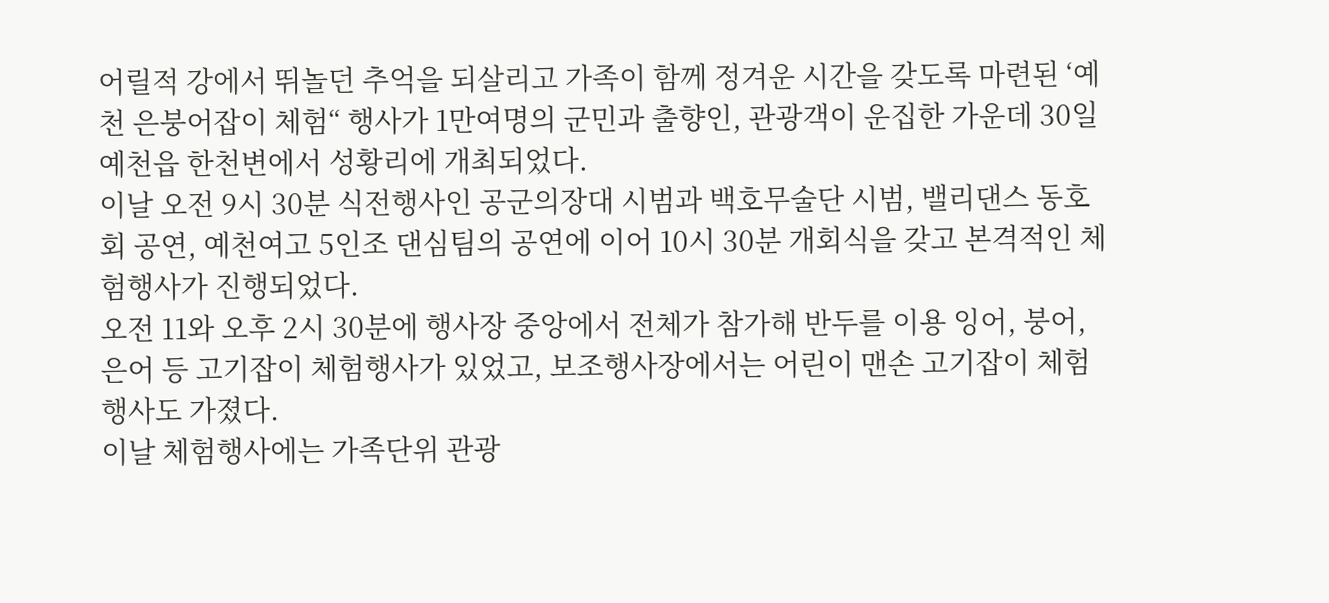어릴적 강에서 뛰놀던 추억을 되살리고 가족이 함께 정겨운 시간을 갖도록 마련된 ‘예천 은붕어잡이 체험“ 행사가 1만여명의 군민과 출향인, 관광객이 운집한 가운데 30일 예천읍 한천변에서 성황리에 개최되었다.
이날 오전 9시 30분 식전행사인 공군의장대 시범과 백호무술단 시범, 밸리댄스 동호회 공연, 예천여고 5인조 댄심팀의 공연에 이어 10시 30분 개회식을 갖고 본격적인 체험행사가 진행되었다.
오전 11와 오후 2시 30분에 행사장 중앙에서 전체가 참가해 반두를 이용 잉어, 붕어, 은어 등 고기잡이 체험행사가 있었고, 보조행사장에서는 어린이 맨손 고기잡이 체험 행사도 가졌다.
이날 체험행사에는 가족단위 관광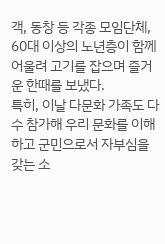객, 동창 등 각종 모임단체, 60대 이상의 노년층이 함께 어울려 고기를 잡으며 즐거운 한때를 보냈다.
특히, 이날 다문화 가족도 다수 참가해 우리 문화를 이해하고 군민으로서 자부심을 갖는 소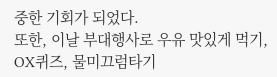중한 기회가 되었다.
또한, 이날 부대행사로 우유 맛있게 먹기, OX퀴즈, 물미끄럼타기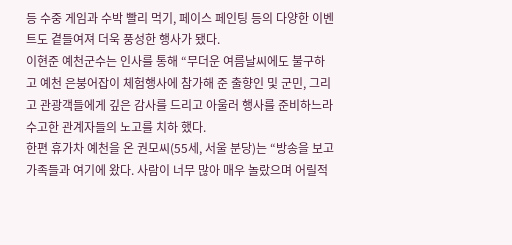등 수중 게임과 수박 빨리 먹기, 페이스 페인팅 등의 다양한 이벤트도 곁들여져 더욱 풍성한 행사가 됐다.
이현준 예천군수는 인사를 통해 “무더운 여름날씨에도 불구하고 예천 은붕어잡이 체험행사에 참가해 준 출향인 및 군민, 그리고 관광객들에게 깊은 감사를 드리고 아울러 행사를 준비하느라 수고한 관계자들의 노고를 치하 했다.
한편 휴가차 예천을 온 권모씨(55세, 서울 분당)는 “방송을 보고 가족들과 여기에 왔다. 사람이 너무 많아 매우 놀랐으며 어릴적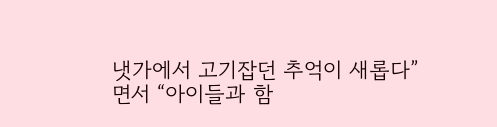냇가에서 고기잡던 추억이 새롭다” 면서 “아이들과 함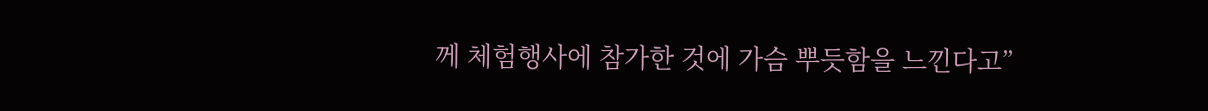께 체험행사에 참가한 것에 가슴 뿌듯함을 느낀다고”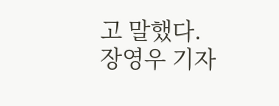고 말했다.
장영우 기자